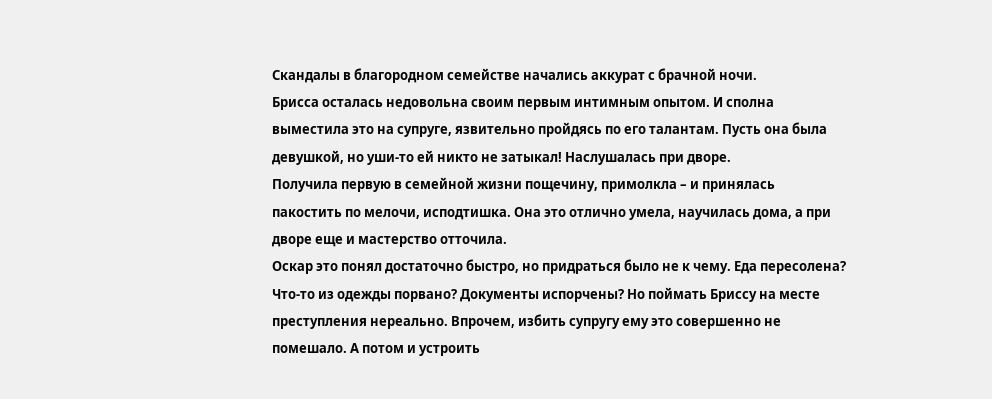Скандалы в благородном семействе начались аккурат с брачной ночи.
Брисса осталась недовольна своим первым интимным опытом. И сполна выместила это на супруге, язвительно пройдясь по его талантам. Пусть она была девушкой, но уши-то ей никто не затыкал! Наслушалась при дворе.
Получила первую в семейной жизни пощечину, примолкла – и принялась пакостить по мелочи, исподтишка. Она это отлично умела, научилась дома, а при дворе еще и мастерство отточила.
Оскар это понял достаточно быстро, но придраться было не к чему. Еда пересолена? Что-то из одежды порвано? Документы испорчены? Но поймать Бриссу на месте преступления нереально. Впрочем, избить супругу ему это совершенно не помешало. А потом и устроить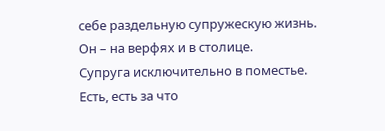себе раздельную супружескую жизнь.
Он – на верфях и в столице.
Супруга исключительно в поместье.
Есть, есть за что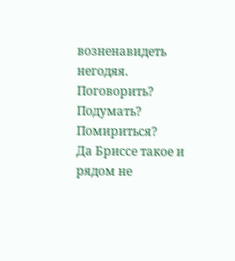возненавидеть негодяя.
Поговорить? Подумать? Помириться?
Да Бриссе такое и рядом не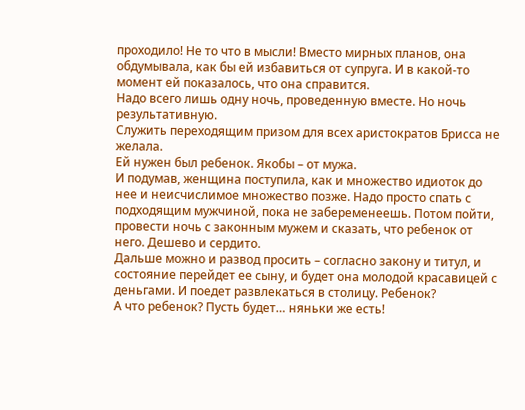проходило! Не то что в мысли! Вместо мирных планов, она обдумывала, как бы ей избавиться от супруга. И в какой-то момент ей показалось, что она справится.
Надо всего лишь одну ночь, проведенную вместе. Но ночь результативную.
Служить переходящим призом для всех аристократов Брисса не желала.
Ей нужен был ребенок. Якобы – от мужа.
И подумав, женщина поступила, как и множество идиоток до нее и неисчислимое множество позже. Надо просто спать с подходящим мужчиной, пока не забеременеешь. Потом пойти, провести ночь с законным мужем и сказать, что ребенок от него. Дешево и сердито.
Дальше можно и развод просить – согласно закону и титул, и состояние перейдет ее сыну, и будет она молодой красавицей с деньгами. И поедет развлекаться в столицу. Ребенок?
А что ребенок? Пусть будет… няньки же есть!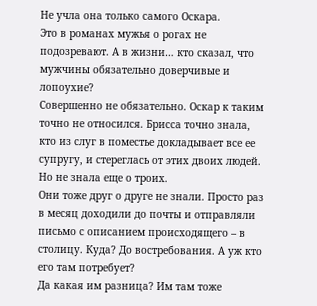Не учла она только самого Оскара.
Это в романах мужья о рогах не подозревают. А в жизни… кто сказал, что мужчины обязательно доверчивые и лопоухие?
Совершенно не обязательно. Оскар к таким точно не относился. Брисса точно знала, кто из слуг в поместье докладывает все ее супругу, и стереглась от этих двоих людей.
Но не знала еще о троих.
Они тоже друг о друге не знали. Просто раз в месяц доходили до почты и отправляли письмо с описанием происходящего – в столицу. Куда? До востребования. А уж кто его там потребует?
Да какая им разница? Им там тоже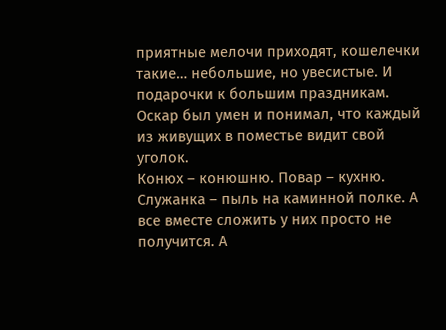приятные мелочи приходят, кошелечки такие… небольшие, но увесистые. И подарочки к большим праздникам.
Оскар был умен и понимал, что каждый из живущих в поместье видит свой уголок.
Конюх – конюшню. Повар – кухню. Служанка – пыль на каминной полке. А все вместе сложить у них просто не получится. А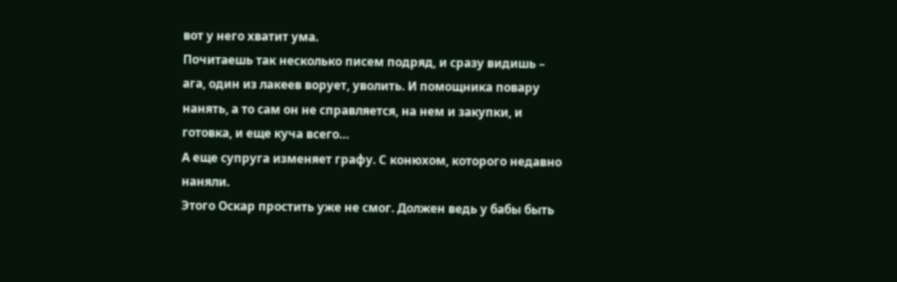вот у него хватит ума.
Почитаешь так несколько писем подряд, и сразу видишь – ага, один из лакеев ворует, уволить. И помощника повару нанять, а то сам он не справляется, на нем и закупки, и готовка, и еще куча всего…
А еще супруга изменяет графу. С конюхом, которого недавно наняли.
Этого Оскар простить уже не смог. Должен ведь у бабы быть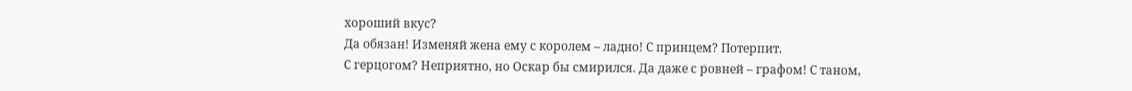хороший вкус?
Да обязан! Изменяй жена ему с королем – ладно! С принцем? Потерпит.
С герцогом? Неприятно, но Оскар бы смирился. Да даже с ровней – графом! С таном,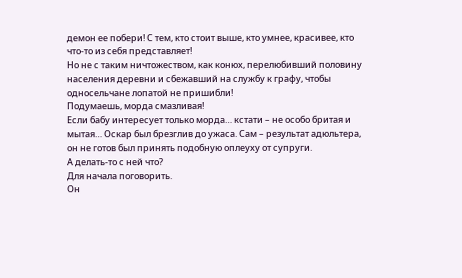демон ее побери! С тем, кто стоит выше, кто умнее, красивее, кто что-то из себя представляет!
Но не с таким ничтожеством, как конюх, перелюбивший половину населения деревни и сбежавший на службу к графу, чтобы односельчане лопатой не пришибли!
Подумаешь, морда смазливая!
Если бабу интересует только морда… кстати – не особо бритая и мытая… Оскар был брезглив до ужаса. Сам – результат адюльтера, он не готов был принять подобную оплеуху от супруги.
А делать-то с ней что?
Для начала поговорить.
Он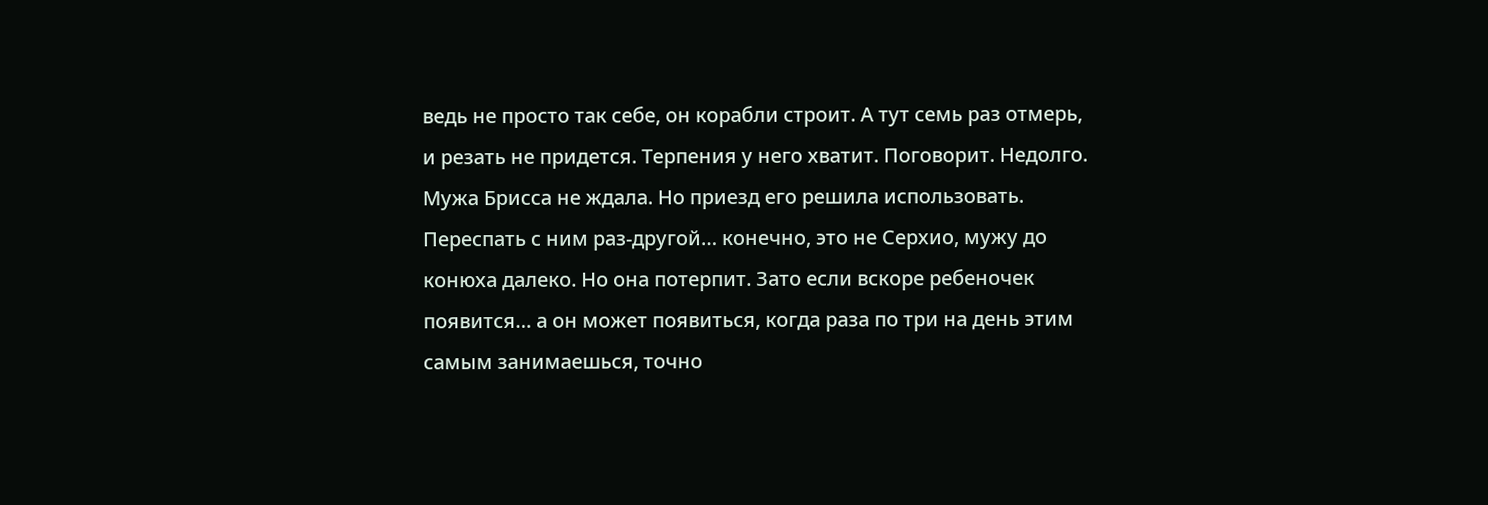ведь не просто так себе, он корабли строит. А тут семь раз отмерь, и резать не придется. Терпения у него хватит. Поговорит. Недолго.
Мужа Брисса не ждала. Но приезд его решила использовать. Переспать с ним раз-другой… конечно, это не Серхио, мужу до конюха далеко. Но она потерпит. Зато если вскоре ребеночек появится… а он может появиться, когда раза по три на день этим самым занимаешься, точно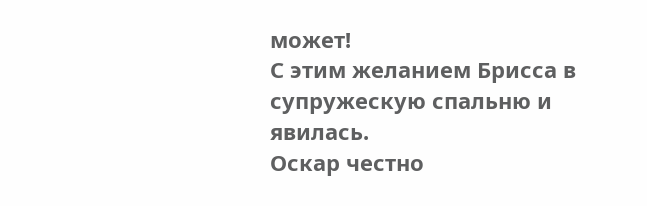может!
С этим желанием Брисса в супружескую спальню и явилась.
Оскар честно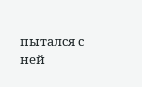пытался с ней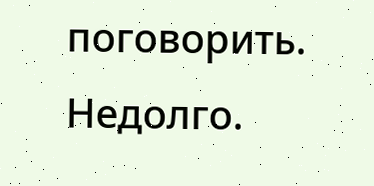поговорить. Недолго.